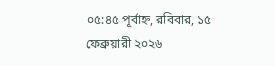০৫:৪৫ পূর্বাহ্ন, রবিবার, ১৫ ফেব্রুয়ারী ২০২৬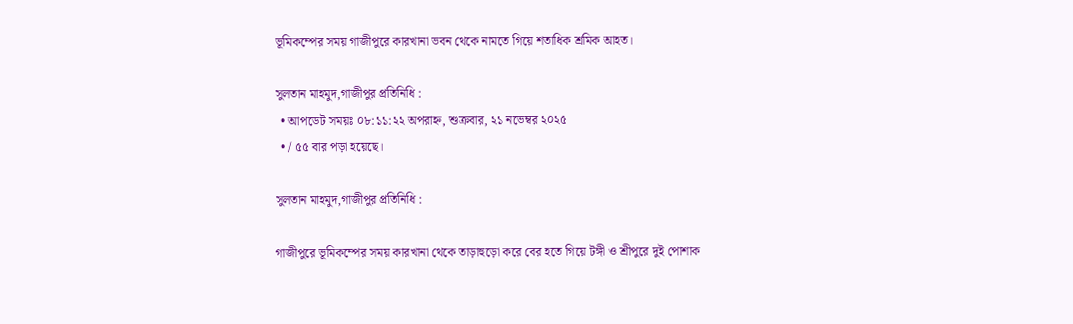ভূমিকম্পের সময় গাজীপুরে কারখানা ভবন থেকে নামতে গিয়ে শতাধিক শ্রমিক আহত।

সুলতান মাহমুদ,গাজীপুর প্রতিনিধি :
  • আপডেট সময়ঃ ০৮:১১:২২ অপরাহ্ন, শুক্রবার, ২১ নভেম্বর ২০২৫
  • / ৫৫ বার পড়া হয়েছে।

সুলতান মাহমুদ,গাজীপুর প্রতিনিধি :

গাজীপুরে ভূমিকম্পের সময় কারখানা থেকে তাড়াহুড়ো করে বের হতে গিয়ে টঙ্গী ও শ্রীপুরে দুই পোশাক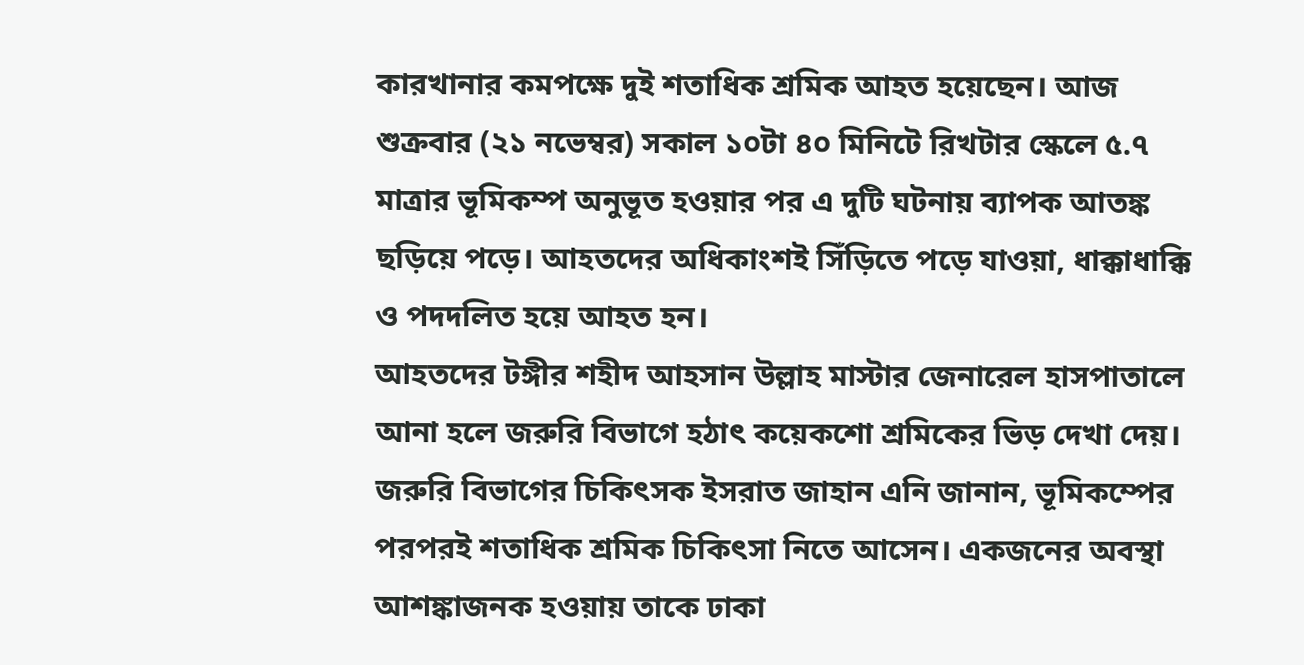কারখানার কমপক্ষে দুই শতাধিক শ্রমিক আহত হয়েছেন। আজ শুক্রবার (২১ নভেম্বর) সকাল ১০টা ৪০ মিনিটে রিখটার স্কেলে ৫.৭ মাত্রার ভূমিকম্প অনুভূত হওয়ার পর এ দুটি ঘটনায় ব্যাপক আতঙ্ক ছড়িয়ে পড়ে। আহতদের অধিকাংশই সিঁড়িতে পড়ে যাওয়া, ধাক্কাধাক্কি ও পদদলিত হয়ে আহত হন।
আহতদের টঙ্গীর শহীদ আহসান উল্লাহ মাস্টার জেনারেল হাসপাতালে আনা হলে জরুরি বিভাগে হঠাৎ কয়েকশো শ্রমিকের ভিড় দেখা দেয়। জরুরি বিভাগের চিকিৎসক ইসরাত জাহান এনি জানান, ভূমিকম্পের পরপরই শতাধিক শ্রমিক চিকিৎসা নিতে আসেন। একজনের অবস্থা আশঙ্কাজনক হওয়ায় তাকে ঢাকা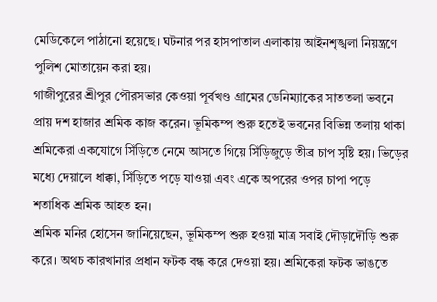মেডিকেলে পাঠানো হয়েছে। ঘটনার পর হাসপাতাল এলাকায় আইনশৃঙ্খলা নিয়ন্ত্রণে পুলিশ মোতায়েন করা হয়।
গাজীপুরের শ্রীপুর পৌরসভার কেওয়া পূর্বখণ্ড গ্রামের ডেনিম্যাকের সাততলা ভবনে প্রায় দশ হাজার শ্রমিক কাজ করেন। ভূমিকম্প শুরু হতেই ভবনের বিভিন্ন তলায় থাকা শ্রমিকেরা একযোগে সিঁড়িতে নেমে আসতে গিয়ে সিঁড়িজুড়ে তীব্র চাপ সৃষ্টি হয়। ভিড়ের মধ্যে দেয়ালে ধাক্কা, সিঁড়িতে পড়ে যাওয়া এবং একে অপরের ওপর চাপা পড়ে শতাধিক শ্রমিক আহত হন।
শ্রমিক মনির হোসেন জানিয়েছেন, ভূমিকম্প শুরু হওয়া মাত্র সবাই দৌড়াদৌড়ি শুরু করে। অথচ কারখানার প্রধান ফটক বন্ধ করে দেওয়া হয়। শ্রমিকেরা ফটক ভাঙতে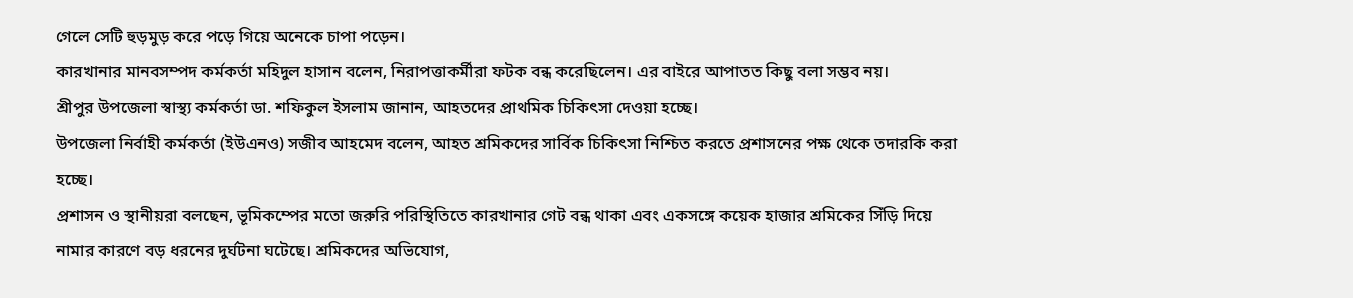গেলে সেটি হুড়মুড় করে পড়ে গিয়ে অনেকে চাপা পড়েন।
কারখানার মানবসম্পদ কর্মকর্তা মহিদুল হাসান বলেন, নিরাপত্তাকর্মীরা ফটক বন্ধ করেছিলেন। এর বাইরে আপাতত কিছু বলা সম্ভব নয়।
শ্রীপুর উপজেলা স্বাস্থ্য কর্মকর্তা ডা. শফিকুল ইসলাম জানান, আহতদের প্রাথমিক চিকিৎসা দেওয়া হচ্ছে।
উপজেলা নির্বাহী কর্মকর্তা (ইউএনও) সজীব আহমেদ বলেন, আহত শ্রমিকদের সার্বিক চিকিৎসা নিশ্চিত করতে প্রশাসনের পক্ষ থেকে তদারকি করা হচ্ছে।
প্রশাসন ও স্থানীয়রা বলছেন, ভূমিকম্পের মতো জরুরি পরিস্থিতিতে কারখানার গেট বন্ধ থাকা এবং একসঙ্গে কয়েক হাজার শ্রমিকের সিঁড়ি দিয়ে নামার কারণে বড় ধরনের দুর্ঘটনা ঘটেছে। শ্রমিকদের অভিযোগ,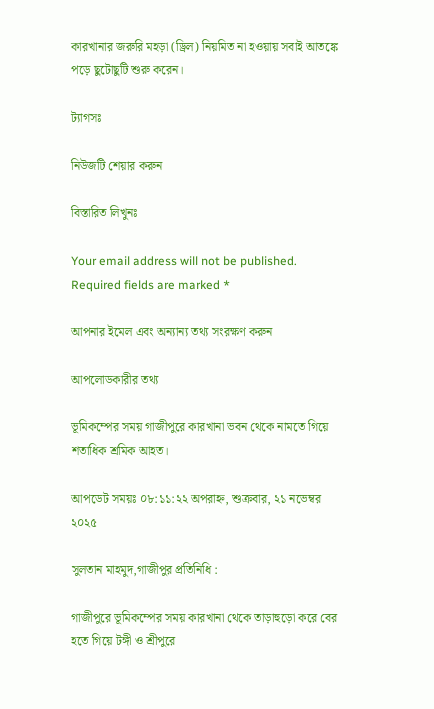কারখানার জরুরি মহড়া (ড্রিল) নিয়মিত না হওয়ায় সবাই আতঙ্কে পড়ে ছুটোছুটি শুরু করেন।

ট্যাগসঃ

নিউজটি শেয়ার করুন

বিস্তারিত লিখুনঃ

Your email address will not be published. Required fields are marked *

আপনার ইমেল এবং অন্যান্য তথ্য সংরক্ষণ করুন

আপলোডকারীর তথ্য

ভূমিকম্পের সময় গাজীপুরে কারখানা ভবন থেকে নামতে গিয়ে শতাধিক শ্রমিক আহত।

আপডেট সময়ঃ ০৮:১১:২২ অপরাহ্ন, শুক্রবার, ২১ নভেম্বর ২০২৫

সুলতান মাহমুদ,গাজীপুর প্রতিনিধি :

গাজীপুরে ভূমিকম্পের সময় কারখানা থেকে তাড়াহুড়ো করে বের হতে গিয়ে টঙ্গী ও শ্রীপুরে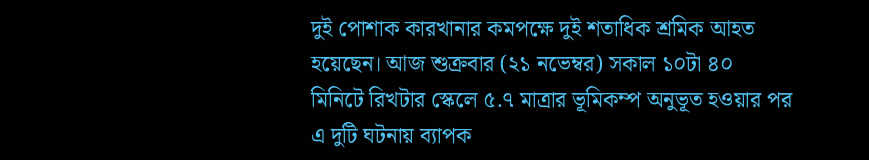দুই পোশাক কারখানার কমপক্ষে দুই শতাধিক শ্রমিক আহত হয়েছেন। আজ শুক্রবার (২১ নভেম্বর) সকাল ১০টা ৪০ মিনিটে রিখটার স্কেলে ৫.৭ মাত্রার ভূমিকম্প অনুভূত হওয়ার পর এ দুটি ঘটনায় ব্যাপক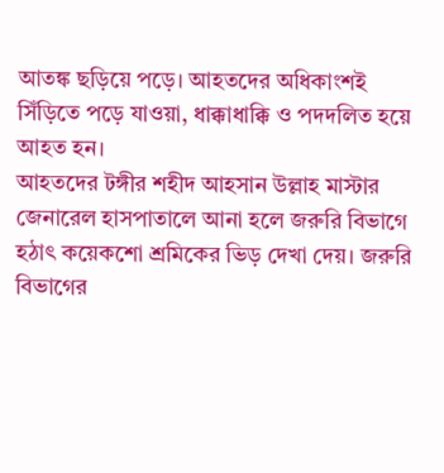আতঙ্ক ছড়িয়ে পড়ে। আহতদের অধিকাংশই সিঁড়িতে পড়ে যাওয়া, ধাক্কাধাক্কি ও পদদলিত হয়ে আহত হন।
আহতদের টঙ্গীর শহীদ আহসান উল্লাহ মাস্টার জেনারেল হাসপাতালে আনা হলে জরুরি বিভাগে হঠাৎ কয়েকশো শ্রমিকের ভিড় দেখা দেয়। জরুরি বিভাগের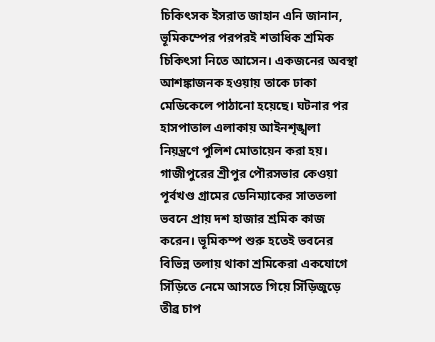চিকিৎসক ইসরাত জাহান এনি জানান, ভূমিকম্পের পরপরই শতাধিক শ্রমিক চিকিৎসা নিতে আসেন। একজনের অবস্থা আশঙ্কাজনক হওয়ায় তাকে ঢাকা মেডিকেলে পাঠানো হয়েছে। ঘটনার পর হাসপাতাল এলাকায় আইনশৃঙ্খলা নিয়ন্ত্রণে পুলিশ মোতায়েন করা হয়।
গাজীপুরের শ্রীপুর পৌরসভার কেওয়া পূর্বখণ্ড গ্রামের ডেনিম্যাকের সাততলা ভবনে প্রায় দশ হাজার শ্রমিক কাজ করেন। ভূমিকম্প শুরু হতেই ভবনের বিভিন্ন তলায় থাকা শ্রমিকেরা একযোগে সিঁড়িতে নেমে আসতে গিয়ে সিঁড়িজুড়ে তীব্র চাপ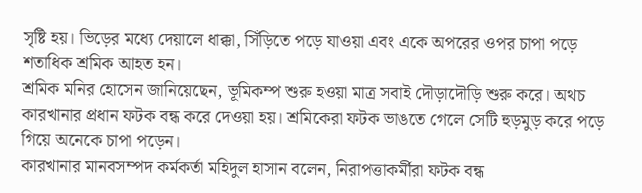সৃষ্টি হয়। ভিড়ের মধ্যে দেয়ালে ধাক্কা, সিঁড়িতে পড়ে যাওয়া এবং একে অপরের ওপর চাপা পড়ে শতাধিক শ্রমিক আহত হন।
শ্রমিক মনির হোসেন জানিয়েছেন, ভূমিকম্প শুরু হওয়া মাত্র সবাই দৌড়াদৌড়ি শুরু করে। অথচ কারখানার প্রধান ফটক বন্ধ করে দেওয়া হয়। শ্রমিকেরা ফটক ভাঙতে গেলে সেটি হুড়মুড় করে পড়ে গিয়ে অনেকে চাপা পড়েন।
কারখানার মানবসম্পদ কর্মকর্তা মহিদুল হাসান বলেন, নিরাপত্তাকর্মীরা ফটক বন্ধ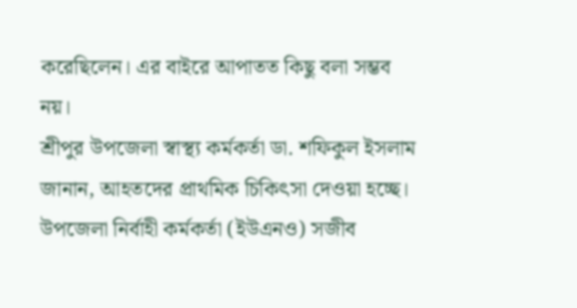করেছিলেন। এর বাইরে আপাতত কিছু বলা সম্ভব নয়।
শ্রীপুর উপজেলা স্বাস্থ্য কর্মকর্তা ডা. শফিকুল ইসলাম জানান, আহতদের প্রাথমিক চিকিৎসা দেওয়া হচ্ছে।
উপজেলা নির্বাহী কর্মকর্তা (ইউএনও) সজীব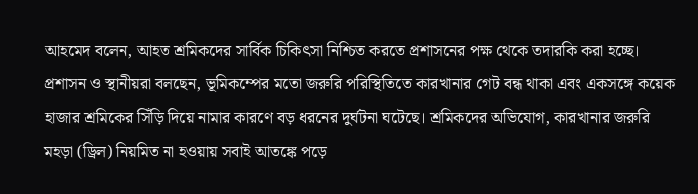আহমেদ বলেন, আহত শ্রমিকদের সার্বিক চিকিৎসা নিশ্চিত করতে প্রশাসনের পক্ষ থেকে তদারকি করা হচ্ছে।
প্রশাসন ও স্থানীয়রা বলছেন, ভূমিকম্পের মতো জরুরি পরিস্থিতিতে কারখানার গেট বন্ধ থাকা এবং একসঙ্গে কয়েক হাজার শ্রমিকের সিঁড়ি দিয়ে নামার কারণে বড় ধরনের দুর্ঘটনা ঘটেছে। শ্রমিকদের অভিযোগ, কারখানার জরুরি মহড়া (ড্রিল) নিয়মিত না হওয়ায় সবাই আতঙ্কে পড়ে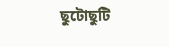ছুটোছুটি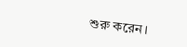শুরু করেন।